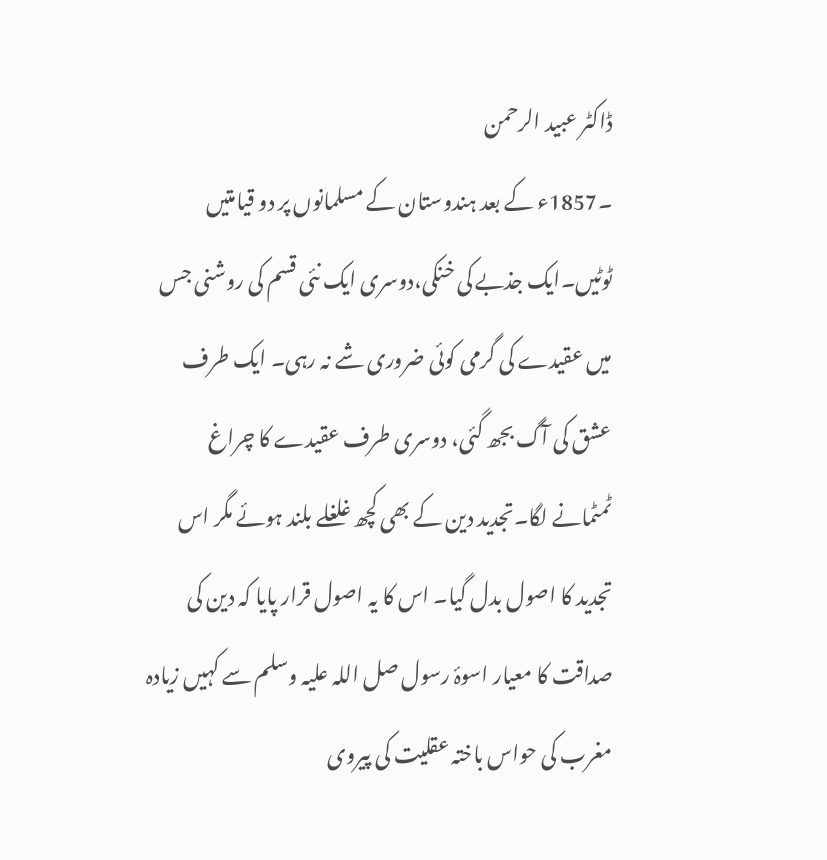ڈاکٹر عبید الرحمن
۔1857ء کے بعد ہندوستان کے مسلمانوں پر دو قیامتیں ٹوٹیں۔ایک جذبے کی خنکی،دوسری ایک نئی قسم کی روشنی جس میں عقیدے کی گرمی کوئی ضروری شے نہ رہی۔ ایک طرف عشق کی آگ بجھ گئی، دوسری طرف عقیدے کا چراغ ٹمٹمانے لگا۔تجدید دین کے بھی کچھ غلغلے بلند ہوئے مگر اس تجدید کا اصول بدل گیا۔ اس کا یہ اصول قرار پایا کہ دین کی صداقت کا معیار اسوۂ رسول صل اللہ علیہ وسلم سے کہیں زیادہ مغرب کی حواس باختہ عقلیت کی پیروی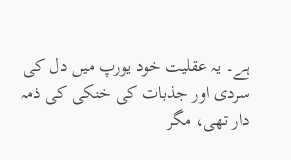ہے۔ یہ عقلیت خود یورپ میں دل کی سردی اور جذبات کی خنکی کی ذمہ دار تھی، مگر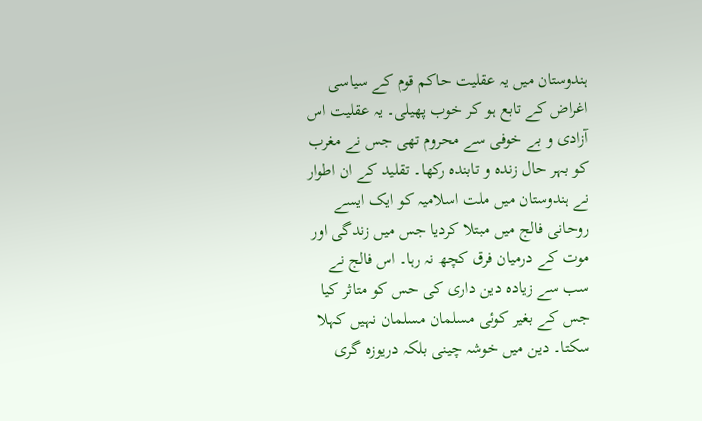ہندوستان میں یہ عقلیت حاکم قوم کے سیاسی اغراض کے تابع ہو کر خوب پھیلی۔ یہ عقلیت اس آزادی و بے خوفی سے محروم تھی جس نے مغرب کو بہر حال زندہ و تابندہ رکھا۔ تقلید کے ان اطوار نے ہندوستان میں ملت اسلامیہ کو ایک ایسے روحانی فالج میں مبتلا کردیا جس میں زندگی اور موت کے درمیان فرق کچھ نہ رہا۔ اس فالج نے سب سے زیادہ دین داری کی حس کو متاثر کیا جس کے بغیر کوئی مسلمان مسلمان نہیں کہلا سکتا۔ دین میں خوشہ چینی بلکہ دریوزہ گری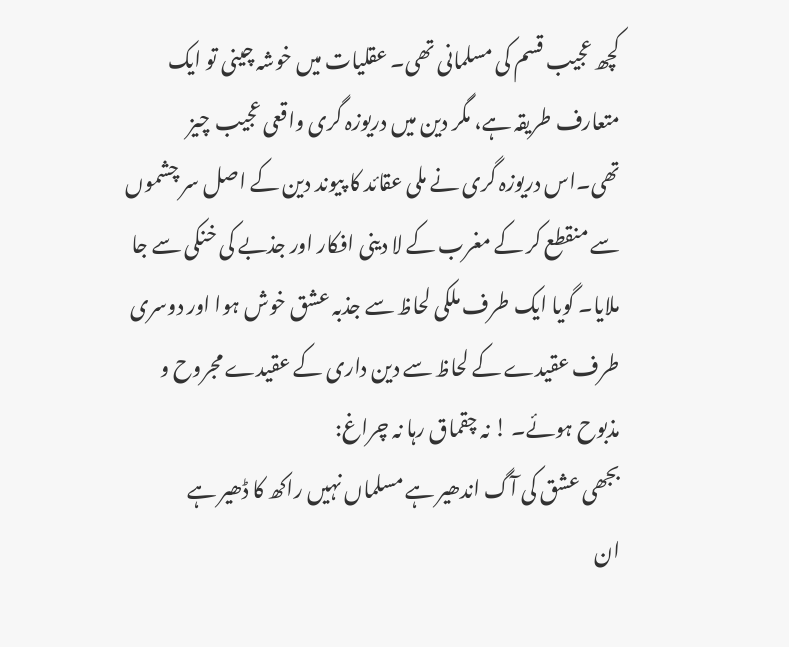کچھ عجیب قسم کی مسلمانی تھی۔ عقلیات میں خوشہ چینی تو ایک متعارف طریقہ ہے، مگر دین میں دریوزہ گری واقعی عجیب چیز تھی۔اس دریوزہ گری نے ملی عقائد کا پیوند دین کے اصل سر چشموں سے منقطع کر کے مغرب کے لا دینی افکار اور جذبے کی خنکی سے جا ملایا۔ گویا ایک طرف ملکی لحاظ سے جذبہ عشق خوش ہوا اور دوسری طرف عقیدے کے لحاظ سے دین داری کے عقیدے مجروح و مذبوح ہوئے۔ ! نہ چقماق رہا نہ چراغ:
بجھی عشق کی آگ اندھیر ہے مسلماں نہیں راکھ کا ڈھیر ہے
ان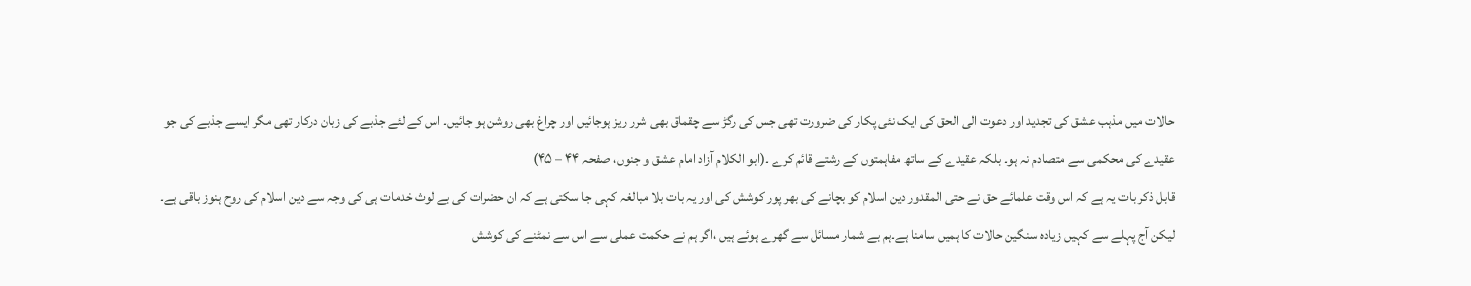حالات میں مذہب عشق کی تجدید اور دعوت الی الحق کی ایک نئی پکار کی ضرورت تھی جس کی رگڑ سے چقماق بھی شرر ریز ہوجائیں اور چراغ بھی روشن ہو جائیں۔ اس کے لئے جذبے کی زبان درکار تھی مگر ایسے جذبے کی جو عقیدے کی محکمی سے متصادم نہ ہو۔ بلکہ عقیدے کے ساتھ مفاہمتوں کے رشتے قائم کرے ۔(ابو الکلام آزاد امام عشق و جنوں، صفحہ ۴۴ – ۴۵)
قابل ذکر بات یہ ہے کہ اس وقت علمائے حق نے حتی المقدور دین اسلام کو بچانے کی بھر پور کوشش کی اور یہ بات بلا مبالغہ کہی جا سکتی ہے کہ ان حضرات کی بے لوث خدمات ہی کی وجہ سے دین اسلام کی روح ہنوز باقی ہے۔ لیکن آج پہلے سے کہیں زیادہ سنگین حالات کا ہمیں سامنا ہے۔ہم بے شمار مسائل سے گھرے ہوئے ہیں ،اگر ہم نے حکمت عملی سے اس سے نمٹنے کی کوشش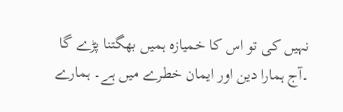نہیں کی تو اس کا خمیازہ ہمیں بھگتنا پڑے گا ۔آج ہمارا دین اور ایمان خطرے میں ہے۔ ہمارے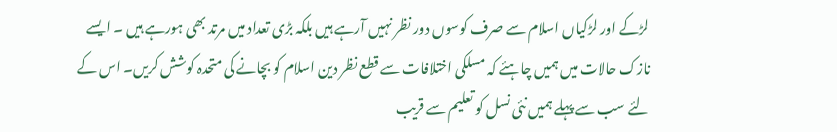لڑکے اور لڑکیاں اسلام سے صرف کوسوں دور نظر نہیں آرہے ہیں بلکہ بڑی تعداد میں مرتد بھی ہورہے ہیں ۔ ایسے نازک حالات میں ہمیں چاہئے کہ مسلکی اختلافات سے قطع نظر دین اسلام کو بچانے کی متحدہ کوشش کریں۔ اس کے لئے سب سے پہلے ہمیں نئی نسل کو تعلیم سے قریب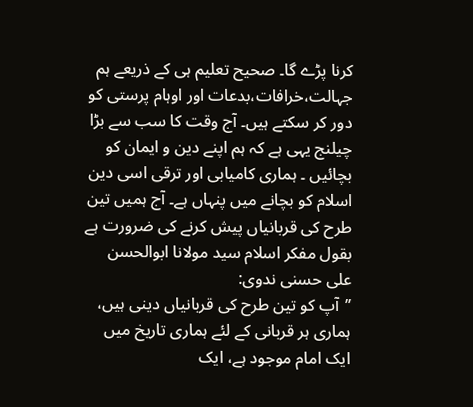کرنا پڑے گا۔ صحیح تعلیم ہی کے ذریعے ہم جہالت،خرافات،بدعات اور اوہام پرستی کو دور کر سکتے ہیں۔ آج وقت کا سب سے بڑا چیلنج یہی ہے کہ ہم اپنے دین و ایمان کو بچائیں ۔ ہماری کامیابی اور ترقی اسی دین اسلام کو بچانے میں پنہاں ہے۔ آج ہمیں تین طرح کی قربانیاں پیش کرنے کی ضرورت ہے بقول مفکر اسلام سید مولانا ابوالحسن علی حسنی ندوی:
’’آپ کو تین طرح کی قربانیاں دینی ہیں، ہماری ہر قربانی کے لئے ہماری تاریخ میں ایک امام موجود ہے، ایک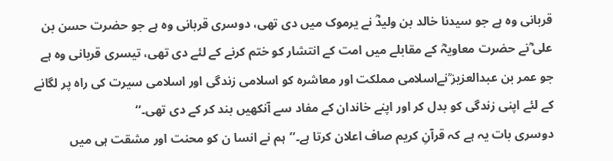قربانی وہ ہے جو سیدنا خالد بن ولیدؓ نے یرموک میں دی تھی، دوسری قربانی وہ ہے جو حضرت حسن بن علی ؓنے حضرت معاویہؓ کے مقابلے میں امت کے انتشار کو ختم کرنے کے لئے دی تھی، تیسری قربانی وہ ہے جو عمر بن عبدالعزیز ؒنےاسلامی مملکت اور معاشرہ کو اسلامی زندگی اور اسلامی سیرت کی راہ پر لگانے کے لئے اپنی زندگی کو بدل کر اور اپنے خاندان کے مفاد سے آنکھیں بند کر کے دی تھی۔‘‘
دوسری بات یہ ہے کہ قرآنِ کریم صاف اعلان کرتا ہے۔’’ہم نے انسا ن کو محنت اور مشقت ہی میں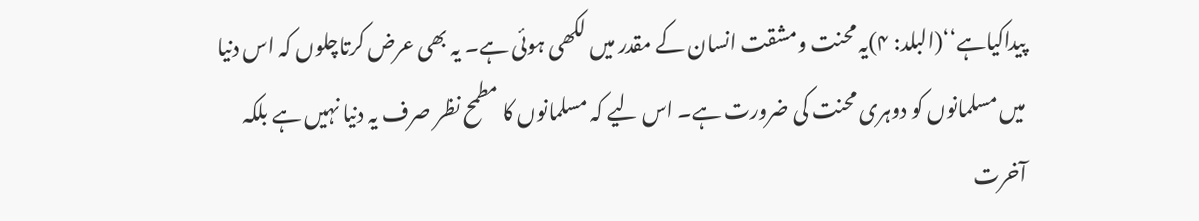پیداکیاہے‘‘(البلد: ۴)یہ محنت ومشقت انسان کے مقدر میں لکھی ہوئی ہے۔ یہ بھی عرض کرتاچلوں کہ اس دنیا میں مسلمانوں کو دوہری محنت کی ضرورت ہے۔ اس لیے کہ مسلمانوں کا مطمح نظر صرف یہ دنیا نہیں ہے بلکہ آخرت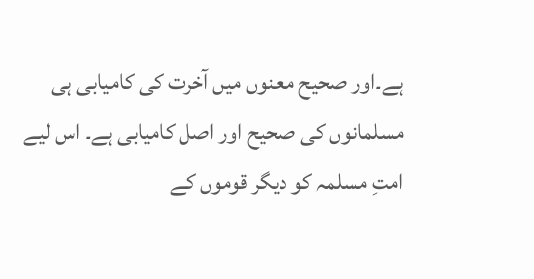ہے۔اور صحیح معنوں میں آخرت کی کامیابی ہی مسلمانوں کی صحیح اور اصل کامیابی ہے۔ اس لیے امتِ مسلمہ کو دیگر قوموں کے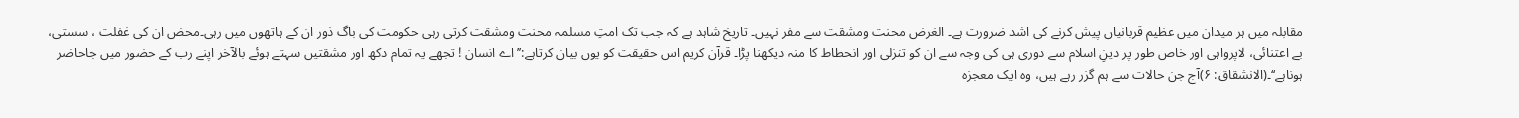مقابلہ میں ہر میدان میں عظیم قربانیاں پیش کرنے کی اشد ضرورت ہے۔ الغرض محنت ومشقت سے مفر نہیں۔ تاریخ شاہد ہے کہ جب تک امتِ مسلمہ محنت ومشقت کرتی رہی حکومت کی باگ ذور ان کے ہاتھوں میں رہی۔محض ان کی غفلت ، سستی، بے اعتنائی، لاپرواہی اور خاص طور پر دینِ اسلام سے دوری ہی کی وجہ سے ان کو تنزلی اور انحطاط کا منہ دیکھنا پڑا۔ قرآن کریم اس حقیقت کو یوں بیان کرتاہے:’’اے انسان ! تجھے یہ تمام دکھ اور مشقتیں سہتے ہوئے بالآخر اپنے رب کے حضور میں جاحاضر ہوناہے‘‘۔(الانشقاق: ۶)آج جن حالات سے ہم گزر رہے ہیں، وہ ایک معجزہ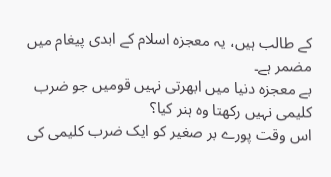کے طالب ہیں، یہ معجزہ اسلام کے ابدی پیغام میں مضمر ہے۔
بے معجزہ دنیا میں ابھرتی نہیں قومیں جو ضرب کلیمی نہیں رکھتا وہ ہنر کیا؟
اس وقت پورے بر صغیر کو ایک ضرب کلیمی کی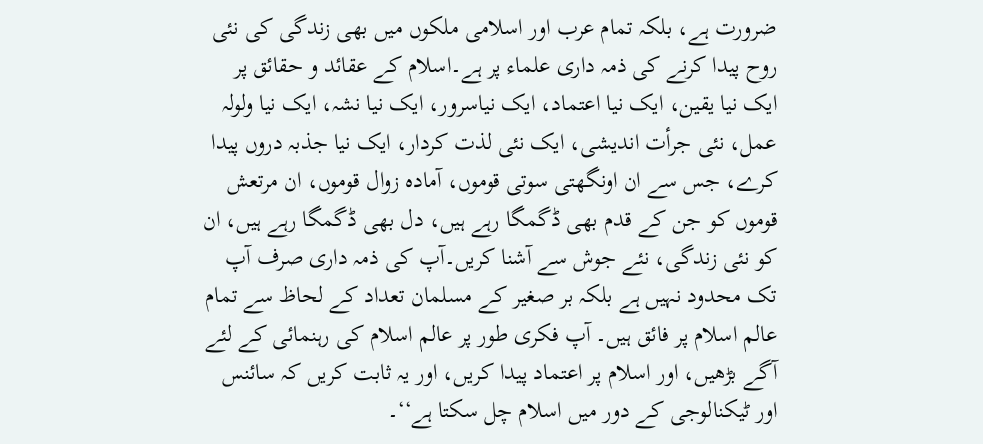ضرورت ہے، بلکہ تمام عرب اور اسلامی ملکوں میں بھی زندگی کی نئی روح پیدا کرنے کی ذمہ داری علماء پر ہے۔اسلام کے عقائد و حقائق پر ایک نیا یقین، ایک نیا اعتماد، ایک نیاسرور، ایک نیا نشہ، ایک نیا ولولہ عمل، نئی جرأت اندیشی، ایک نئی لذت کردار، ایک نیا جذبہ دروں پیدا کرے، جس سے ان اونگھتی سوتی قوموں، آمادہ زوال قوموں، ان مرتعش قوموں کو جن کے قدم بھی ڈگمگا رہے ہیں، دل بھی ڈگمگا رہے ہیں، ان کو نئی زندگی، نئے جوش سے آشنا کریں۔آپ کی ذمہ داری صرف آپ تک محدود نہیں ہے بلکہ بر صغیر کے مسلمان تعداد کے لحاظ سے تمام عالم اسلام پر فائق ہیں۔ آپ فکری طور پر عالم اسلام کی رہنمائی کے لئے آگے بڑھیں، اور اسلام پر اعتماد پیدا کریں، اور یہ ثابت کریں کہ سائنس اور ٹیکنالوجی کے دور میں اسلام چل سکتا ہے‘‘۔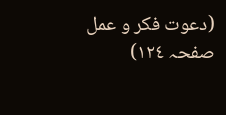(دعوت فکر و عمل صفحہ ١٢٤)